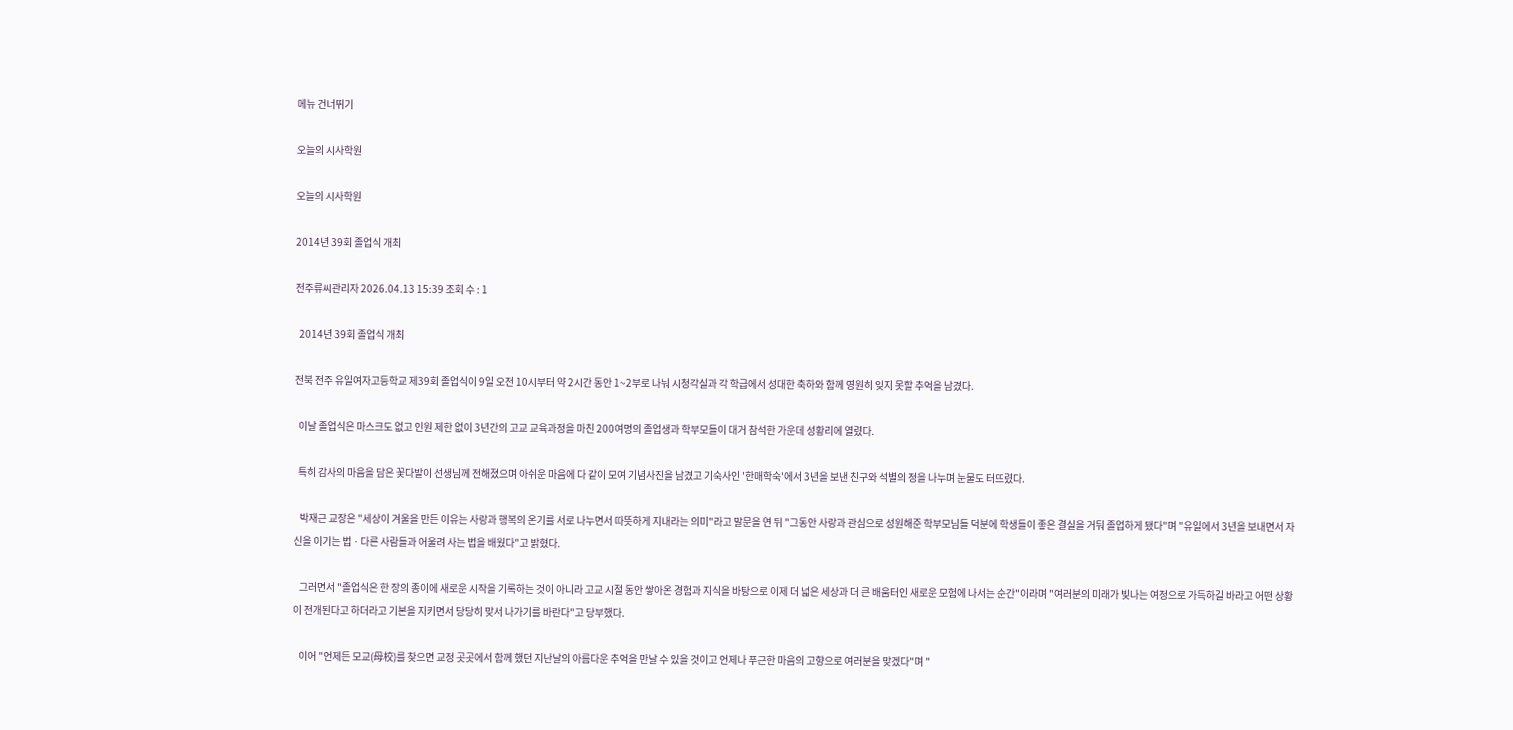메뉴 건너뛰기

오늘의 시사학원

오늘의 시사학원

2014년 39회 졸업식 개최

전주류씨관리자 2026.04.13 15:39 조회 수 : 1

  2014년 39회 졸업식 개최

전북 전주 유일여자고등학교 제39회 졸업식이 9일 오전 10시부터 약 2시간 동안 1~2부로 나눠 시청각실과 각 학급에서 성대한 축하와 함께 영원히 잊지 못할 추억을 남겼다.

  이날 졸업식은 마스크도 없고 인원 제한 없이 3년간의 고교 교육과정을 마친 200여명의 졸업생과 학부모들이 대거 참석한 가운데 성황리에 열렸다.

  특히 감사의 마음을 담은 꽃다발이 선생님께 전해졌으며 아쉬운 마음에 다 같이 모여 기념사진을 남겼고 기숙사인 '한매학숙'에서 3년을 보낸 친구와 석별의 정을 나누며 눈물도 터뜨렸다.

   박재근 교장은 "세상이 겨울을 만든 이유는 사랑과 행복의 온기를 서로 나누면서 따뜻하게 지내라는 의미"라고 말문을 연 뒤 "그동안 사랑과 관심으로 성원해준 학부모님들 덕분에 학생들이 좋은 결실을 거둬 졸업하게 됐다"며 "유일에서 3년을 보내면서 자신을 이기는 법ㆍ다른 사람들과 어울려 사는 법을 배웠다"고 밝혔다.

   그러면서 "졸업식은 한 장의 종이에 새로운 시작을 기록하는 것이 아니라 고교 시절 동안 쌓아온 경험과 지식을 바탕으로 이제 더 넓은 세상과 더 큰 배움터인 새로운 모험에 나서는 순간"이라며 "여러분의 미래가 빛나는 여정으로 가득하길 바라고 어떤 상황이 전개된다고 하더라고 기본을 지키면서 당당히 맞서 나가기를 바란다"고 당부했다.

   이어 "언제든 모교(母校)를 찾으면 교정 곳곳에서 함께 했던 지난날의 아름다운 추억을 만날 수 있을 것이고 언제나 푸근한 마음의 고향으로 여러분을 맞겠다"며 "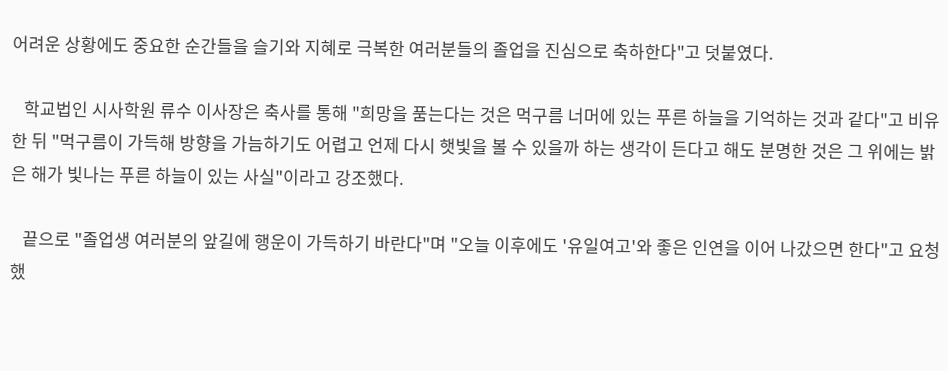어려운 상황에도 중요한 순간들을 슬기와 지혜로 극복한 여러분들의 졸업을 진심으로 축하한다"고 덧붙였다.

   학교법인 시사학원 류수 이사장은 축사를 통해 "희망을 품는다는 것은 먹구름 너머에 있는 푸른 하늘을 기억하는 것과 같다"고 비유한 뒤 "먹구름이 가득해 방향을 가늠하기도 어렵고 언제 다시 햇빛을 볼 수 있을까 하는 생각이 든다고 해도 분명한 것은 그 위에는 밝은 해가 빛나는 푸른 하늘이 있는 사실"이라고 강조했다.

   끝으로 "졸업생 여러분의 앞길에 행운이 가득하기 바란다"며 "오늘 이후에도 '유일여고'와 좋은 인연을 이어 나갔으면 한다"고 요청했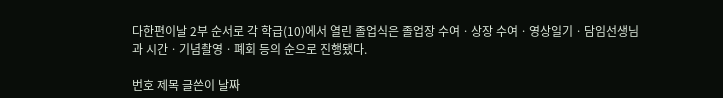다한편이날 2부 순서로 각 학급(10)에서 열린 졸업식은 졸업장 수여ㆍ상장 수여ㆍ영상일기ㆍ담임선생님과 시간ㆍ기념촬영ㆍ폐회 등의 순으로 진행됐다.

번호 제목 글쓴이 날짜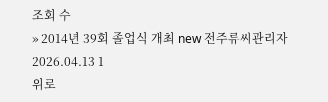조회 수
» 2014년 39회 졸업식 개최 new 전주류씨관리자 2026.04.13 1
위로